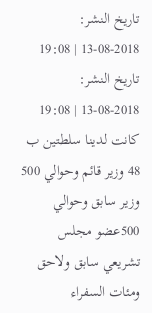تاريخ النشر: 2018-08-13 | 19:08
تاريخ النشر: 2018-08-13 | 19:08
كانت لدينا سلطتين ب 48 وزير قائم وحوالي 500 وزير سابق وحوالي 500عضو مجلس تشريعي سابق ولاحق ومئات السفراء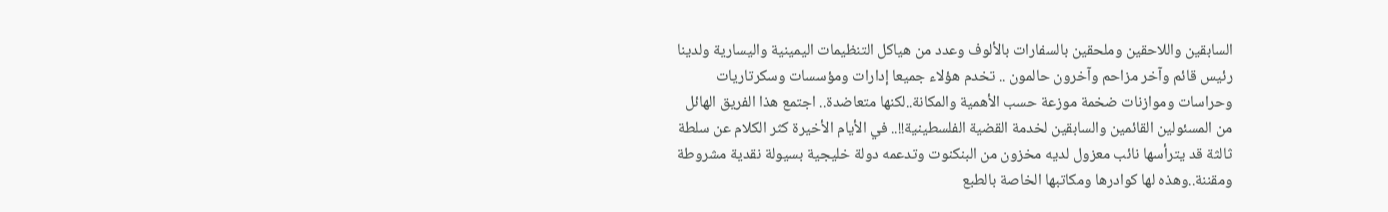السابقين واللاحقين وملحقين بالسفارات بالألوف وعدد من هياكل التنظيمات اليمينية واليسارية ولدينا رئيس قائم وآخر مزاحم وآخرون حالمون .. تخدم هؤلاء جميعا إدارات ومؤسسات وسكرتاريات وحراسات وموازنات ضخمة موزعة حسب الأهمية والمكانة..لكنها متعاضدة.. اجتمع هذا الفريق الهائل من المسئولين القائمين والسابقين لخدمة القضية الفلسطينية!!.. في الأيام الأخيرة كثر الكلام عن سلطة ثالثة قد يترأسها نائب معزول لديه مخزون من البنكنوت وتدعمه دولة خليجية بسيولة نقدية مشروطة ومقننة..وهذه لها كوادرها ومكاتبها الخاصة بالطبع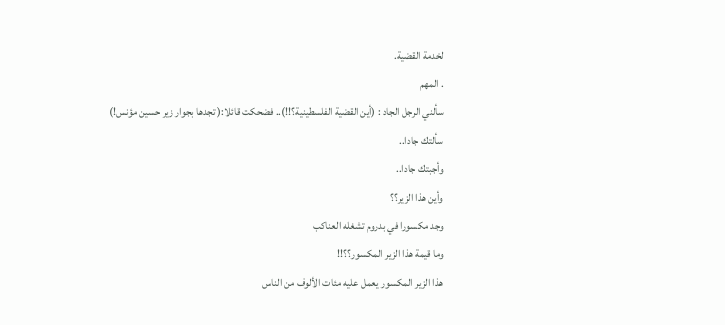لخدمة القضية.
. المهم
سألني الرجل الجاد : (أين القضية الفلسطينية؟!!).. فضحكت قائلا:( تجدها بجوار زير حسين مؤنس!)
سألتك جادا..
وأجبتك جادا..
وأين هذا الزير؟؟
وجد مكسورا في بدروم تشغله العناكب
وما قيمة هذا الزير المكسور؟؟!!
هذا الزير المكسور يعمل عليه مئات الألوف من الناس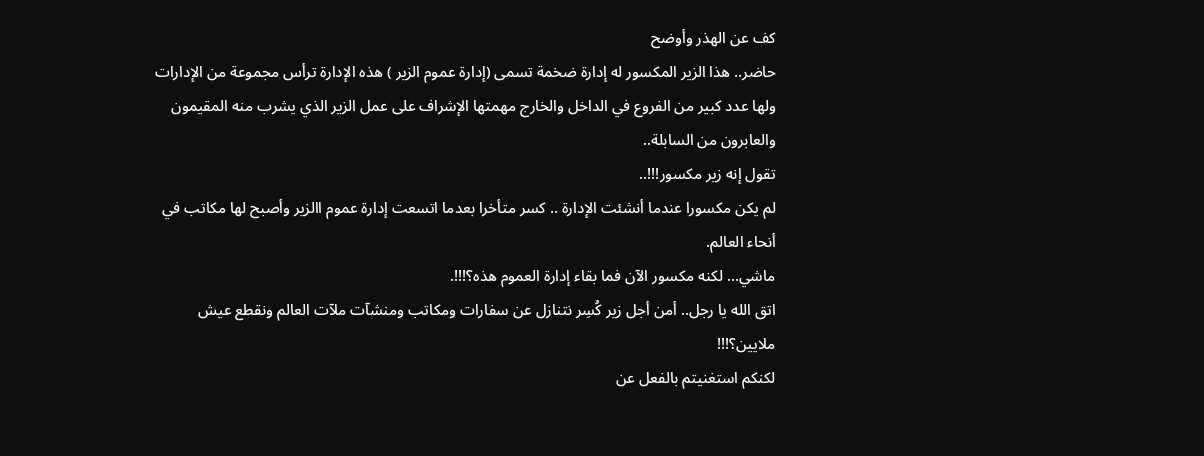كف عن الهذر وأوضح
حاضر.. هذا الزير المكسور له إدارة ضخمة تسمى (إدارة عموم الزير ) هذه الإدارة ترأس مجموعة من الإدارات ولها عدد كبير من الفروع في الداخل والخارج مهمتها الإشراف على عمل الزير الذي يشرب منه المقيمون والعابرون من السابلة..
تقول إنه زير مكسور!!!..
لم يكن مكسورا عندما أنشئت الإدارة .. كسر متأخرا بعدما اتسعت إدارة عموم االزير وأصبح لها مكاتب في أنحاء العالم.
ماشي... لكنه مكسور الآن فما بقاء إدارة العموم هذه؟!!!.
اتق الله يا رجل.. أمن أجل زير كُسِر نتنازل عن سفارات ومكاتب ومنشآت ملآت العالم ونقطع عيش ملايين؟!!!
لكنكم استغنيتم بالفعل عن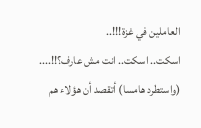العاملين في غزة!!!..
اسكت.. اسكت.. انت مش عارف؟!!....
(واستطرد هامسا) أتقصد أن هؤلاء هم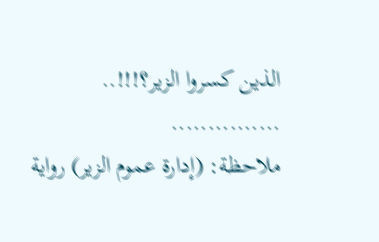الذين كسروا الزير؟!!!..
...............
ملاحظة: (إدارة عموم الزير) رواية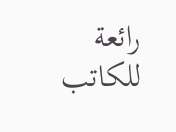رائعة للكاتب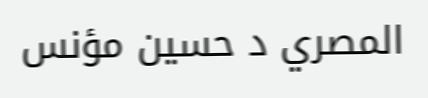المصري د حسين مؤنس